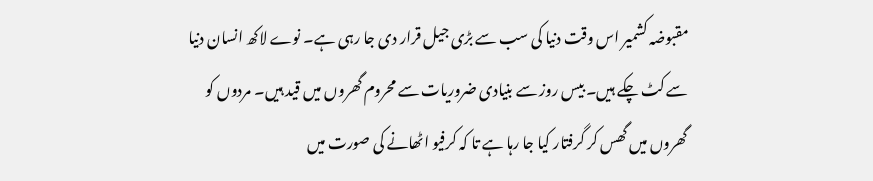مقبوضہ کشمیر اس وقت دنیا کی سب سے بڑی جیل قرار دی جا رہی ہے۔ نوے لاکھ انسان دنیا سے کٹ چکے ہیں۔ بیس روز سے بنیادی ضروریات سے محروم گھروں میں قید ہیں۔ مردوں کو گھروں میں گھس کر گرفتار کیا جا رہا ہے تا کہ کرفیو اٹھانے کی صورت میں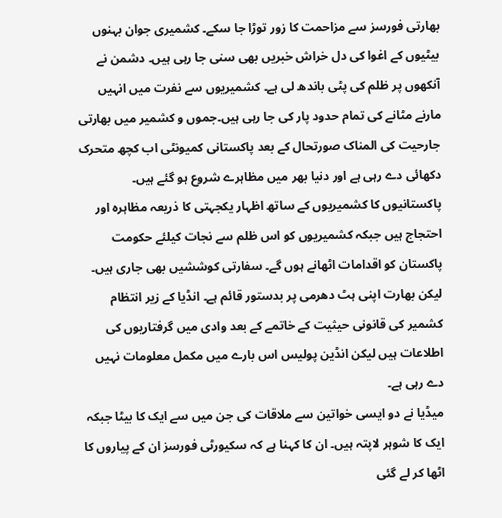بھارتی فورسز سے مزاحمت کا زور توڑا جا سکے۔ کشمیری جوان بہنوں بیٹیوں کے اغوا کی دل خراش خبریں بھی سنی جا رہی ہیں۔ دشمن نے آنکھوں پر ظلم کی پٹی باندھ لی ہے۔ کشمیریوں سے نفرت میں انہیں مارنے مٹانے کی تمام حدود پار کی جا رہی ہیں۔جموں و کشمیر میں بھارتی جارحیت کی المناک صورتحال کے بعد پاکستانی کمیونٹی اب کچھ متحرک دکھائی دے رہی ہے اور دنیا بھر میں مظاہرے شروع ہو گئے ہیں۔ پاکستانیوں کا کشمیریوں کے ساتھ اظہار یکجہتی کا ذریعہ مظاہرہ اور احتجاج ہیں جبکہ کشمیریوں کو اس ظلم سے نجات کیلئے حکومت پاکستان کو اقدامات اٹھانے ہوں گے۔ سفارتی کوششیں بھی جاری ہیں۔ لیکن بھارت اپنی ہٹ دھرمی پر بدستور قائم ہے۔ انڈیا کے زیر انتظام کشمیر کی قانونی حیثیت کے خاتمے کے بعد وادی میں گرفتاریوں کی اطلاعات ہیں لیکن انڈین پولیس اس بارے میں مکمل معلومات نہیں دے رہی ہے۔
میڈیا نے دو ایسی خواتین سے ملاقات کی جن میں سے ایک کا بیٹا جبکہ ایک کا شوہر لاپتہ ہیں۔ ان کا کہنا ہے کہ سکیورٹی فورسز ان کے پیاروں کا اٹھا کر لے گئی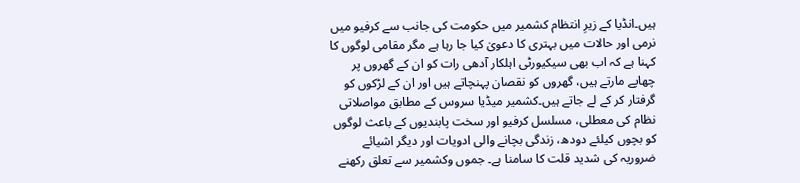ہیں۔انڈیا کے زیرِ انتظام کشمیر میں حکومت کی جانب سے کرفیو میں نرمی اور حالات میں بہتری کا دعویٰ کیا جا رہا ہے مگر مقامی لوگوں کا کہنا ہے کہ اب بھی سیکیورٹی اہلکار آدھی رات کو ان کے گھروں پر چھاپے مارتے ہیں، گھروں کو نقصان پہنچاتے ہیں اور ان کے لڑکوں کو گرفتار کر کے لے جاتے ہیں۔کشمیر میڈیا سروس کے مطابق مواصلاتی نظام کی معطلی، مسلسل کرفیو اور سخت پابندیوں کے باعث لوگوں کو بچوں کیلئے دودھ، زندگی بچانے والی ادویات اور دیگر اشیائے ضروریہ کی شدید قلت کا سامنا ہے۔ جموں وکشمیر سے تعلق رکھنے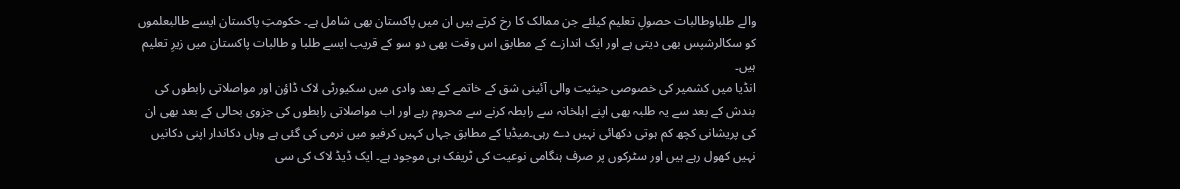والے طلباوطالبات حصولِ تعلیم کیلئے جن ممالک کا رخ کرتے ہیں ان میں پاکستان بھی شامل ہے۔ حکومتِ پاکستان ایسے طالبعلموں کو سکالرشپس بھی دیتی ہے اور ایک اندازے کے مطابق اس وقت بھی دو سو کے قریب ایسے طلبا و طالبات پاکستان میں زیرِ تعلیم ہیں۔
انڈیا میں کشمیر کی خصوصی حیثیت والی آئینی شق کے خاتمے کے بعد وادی میں سکیورٹی لاک ڈاؤن اور مواصلاتی رابطوں کی بندش کے بعد سے یہ طلبہ بھی اپنے اہلخانہ سے رابطہ کرنے سے محروم رہے اور اب مواصلاتی رابطوں کی جزوی بحالی کے بعد بھی ان کی پریشانی کچھ کم ہوتی دکھائی نہیں دے رہی۔میڈیا کے مطابق جہاں کہیں کرفیو میں نرمی کی گئی ہے وہاں دکاندار اپنی دکانیں نہیں کھول رہے ہیں اور سٹرکوں پر صرف ہنگامی نوعیت کی ٹریفک ہی موجود ہے۔ ایک ڈیڈ لاک کی سی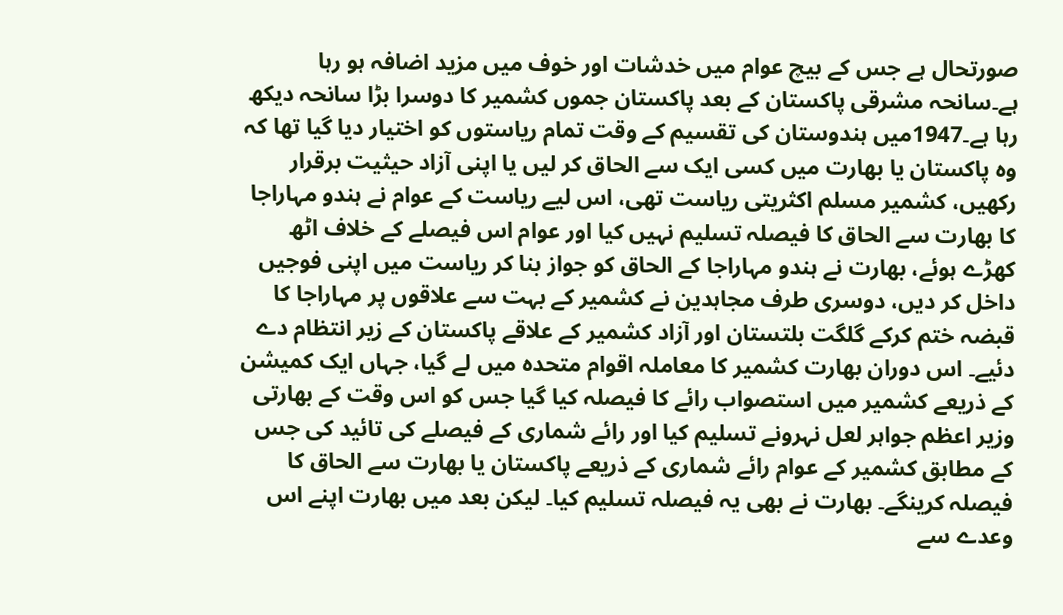صورتحال ہے جس کے بیچ عوام میں خدشات اور خوف میں مزید اضافہ ہو رہا ہے۔سانحہ مشرقی پاکستان کے بعد پاکستان جموں کشمیر کا دوسرا بڑا سانحہ دیکھ رہا ہے۔1947میں ہندوستان کی تقسیم کے وقت تمام ریاستوں کو اختیار دیا گیا تھا کہ وہ پاکستان یا بھارت میں کسی ایک سے الحاق کر لیں یا اپنی آزاد حیثیت برقرار رکھیں، کشمیر مسلم اکثریتی ریاست تھی، اس لیے ریاست کے عوام نے ہندو مہاراجا کا بھارت سے الحاق کا فیصلہ تسلیم نہیں کیا اور عوام اس فیصلے کے خلاف اٹھ کھڑے ہوئے، بھارت نے ہندو مہاراجا کے الحاق کو جواز بنا کر ریاست میں اپنی فوجیں داخل کر دیں، دوسری طرف مجاہدین نے کشمیر کے بہت سے علاقوں پر مہاراجا کا قبضہ ختم کرکے گلگت بلتستان اور آزاد کشمیر کے علاقے پاکستان کے زیر انتظام دے دئیے۔ اس دوران بھارت کشمیر کا معاملہ اقوام متحدہ میں لے گیا، جہاں ایک کمیشن کے ذریعے کشمیر میں استصواب رائے کا فیصلہ کیا گیا جس کو اس وقت کے بھارتی وزیر اعظم جواہر لعل نہرونے تسلیم کیا اور رائے شماری کے فیصلے کی تائید کی جس کے مطابق کشمیر کے عوام رائے شماری کے ذریعے پاکستان یا بھارت سے الحاق کا فیصلہ کرینگے۔ بھارت نے بھی یہ فیصلہ تسلیم کیا۔ لیکن بعد میں بھارت اپنے اس وعدے سے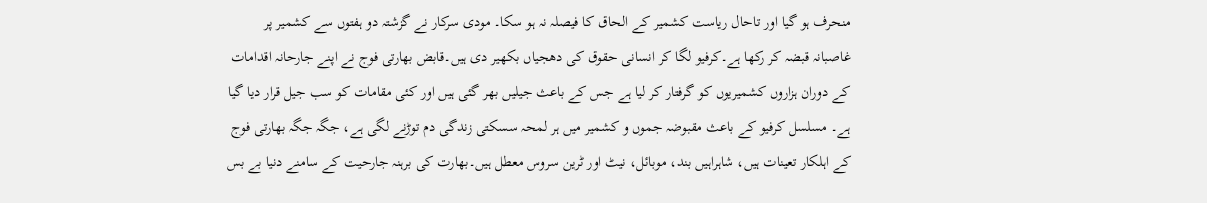منحرف ہو گیا اور تاحال ریاست کشمیر کے الحاق کا فیصلہ نہ ہو سکا۔ مودی سرکار نے گزشتہ دو ہفتوں سے کشمیر پر غاصبانہ قبضہ کر رکھا ہے۔کرفیو لگا کر انسانی حقوق کی دھجیاں بکھیر دی ہیں۔قابض بھارتی فوج نے اپنے جارحانہ اقدامات کے دوران ہزاروں کشمیریوں کو گرفتار کر لیا ہے جس کے باعث جیلیں بھر گئی ہیں اور کئی مقامات کو سب جیل قرار دیا گیا ہے۔ مسلسل کرفیو کے باعث مقبوضہ جموں و کشمیر میں ہر لمحہ سسکتی زندگی دم توڑنے لگی ہے، جگہ جگہ بھارتی فوج کے اہلکار تعینات ہیں، شاہراہیں بند، موبائل، نیٹ اور ٹرین سروس معطل ہیں۔بھارت کی برہنہ جارحیت کے سامنے دنیا بے بس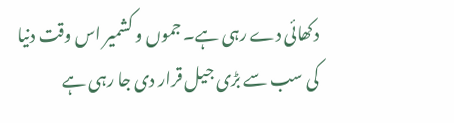دکھائی دے رہی ہے۔ جموں و کشمیر اس وقت دنیا کی سب سے بڑی جیل قرار دی جا رہی ہے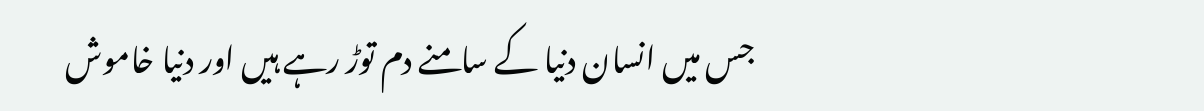جس میں انسان دنیا کے سامنے دم توڑ رہے ہیں اور دنیا خاموش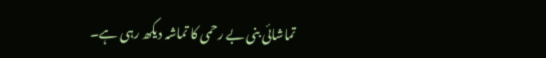تماشائی بنی بے رحمی کا تماشہ دیکھ رہی ہے۔